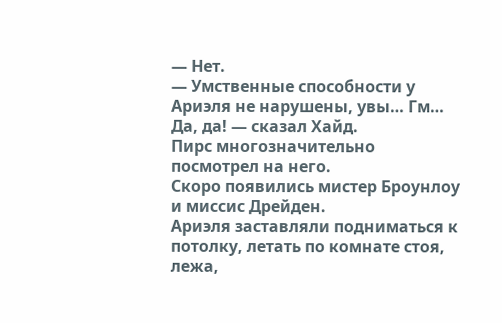— Нет.
— Умственные способности у Ариэля не нарушены, увы… Гм… Да, да! — сказал Хайд.
Пирс многозначительно посмотрел на него.
Скоро появились мистер Броунлоу и миссис Дрейден.
Ариэля заставляли подниматься к потолку, летать по комнате стоя, лежа,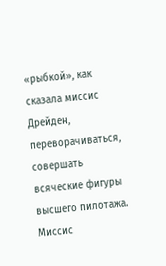«рыбкой», как сказала миссис Дрейден, переворачиваться, совершать всяческие фигуры высшего пилотажа. Миссис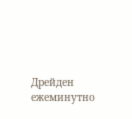Дрейден ежеминутно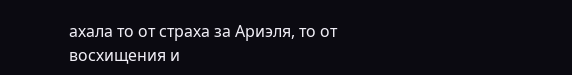ахала то от страха за Ариэля, то от восхищения и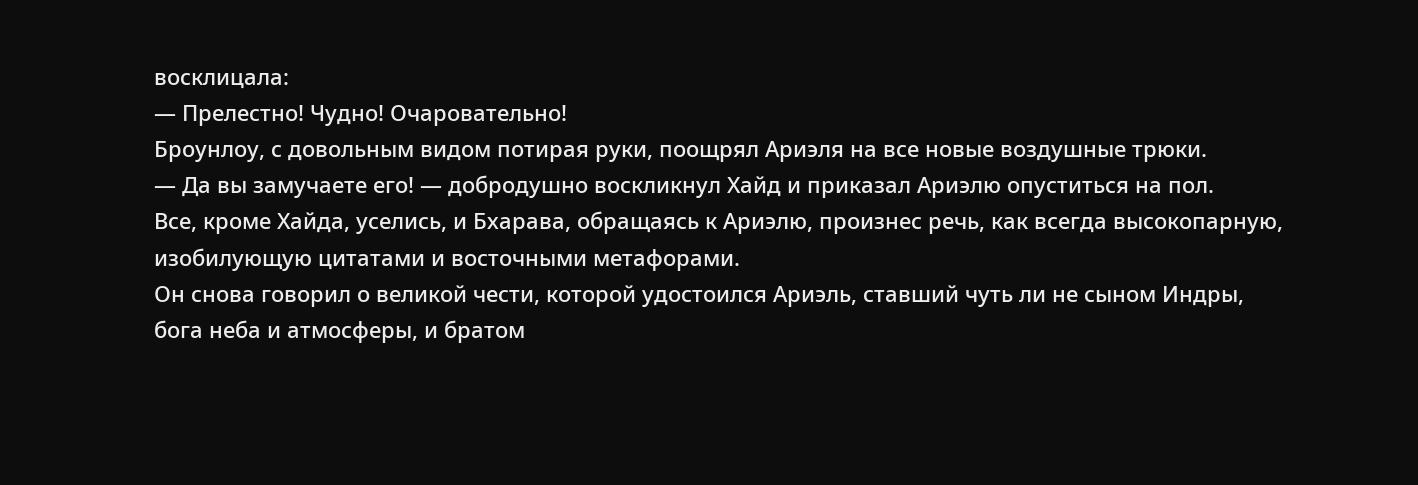восклицала:
— Прелестно! Чудно! Очаровательно!
Броунлоу, с довольным видом потирая руки, поощрял Ариэля на все новые воздушные трюки.
— Да вы замучаете его! — добродушно воскликнул Хайд и приказал Ариэлю опуститься на пол.
Все, кроме Хайда, уселись, и Бхарава, обращаясь к Ариэлю, произнес речь, как всегда высокопарную, изобилующую цитатами и восточными метафорами.
Он снова говорил о великой чести, которой удостоился Ариэль, ставший чуть ли не сыном Индры, бога неба и атмосферы, и братом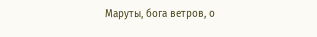Маруты, бога ветров, о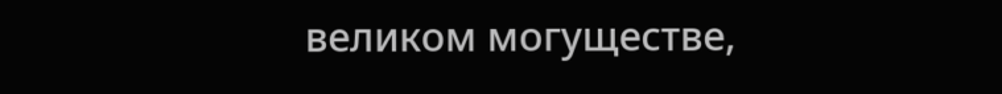великом могуществе,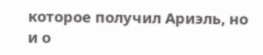которое получил Ариэль, но и о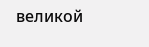великой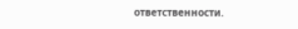ответственности.